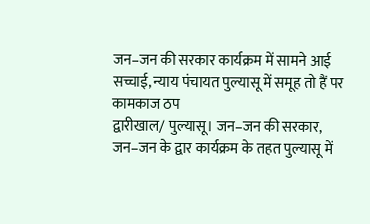जन–जन की सरकार कार्यक्रम में सामने आई सच्चाई, न्याय पंचायत पुल्यासू में समूह तो हैं पर कामकाज ठप
द्वारीखाल/ पुल्यासू। जन–जन की सरकार, जन–जन के द्वार कार्यक्रम के तहत पुल्यासू में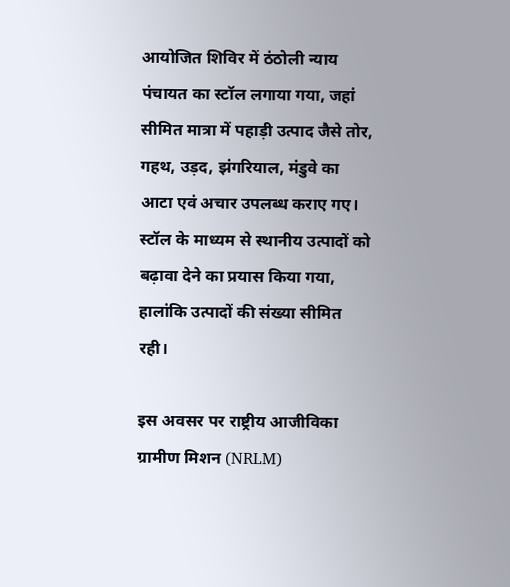आयोजित शिविर में ठंठोली न्याय पंचायत का स्टॉल लगाया गया, जहां सीमित मात्रा में पहाड़ी उत्पाद जैसे तोर, गहथ, उड़द, झंगरियाल, मंडुवे का आटा एवं अचार उपलब्ध कराए गए। स्टॉल के माध्यम से स्थानीय उत्पादों को बढ़ावा देने का प्रयास किया गया, हालांकि उत्पादों की संख्या सीमित रही।

इस अवसर पर राष्ट्रीय आजीविका ग्रामीण मिशन (NRLM)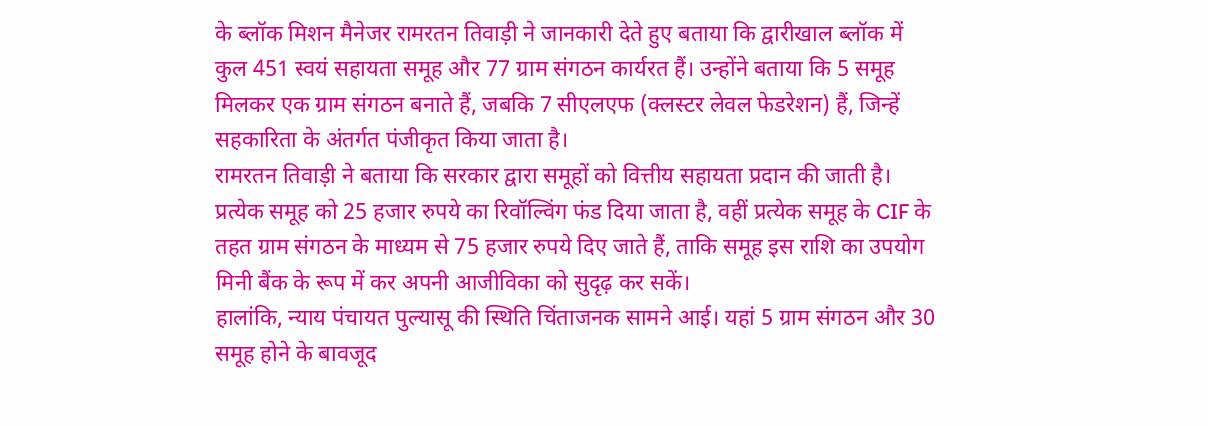के ब्लॉक मिशन मैनेजर रामरतन तिवाड़ी ने जानकारी देते हुए बताया कि द्वारीखाल ब्लॉक में कुल 451 स्वयं सहायता समूह और 77 ग्राम संगठन कार्यरत हैं। उन्होंने बताया कि 5 समूह मिलकर एक ग्राम संगठन बनाते हैं, जबकि 7 सीएलएफ (क्लस्टर लेवल फेडरेशन) हैं, जिन्हें सहकारिता के अंतर्गत पंजीकृत किया जाता है।
रामरतन तिवाड़ी ने बताया कि सरकार द्वारा समूहों को वित्तीय सहायता प्रदान की जाती है। प्रत्येक समूह को 25 हजार रुपये का रिवॉल्विंग फंड दिया जाता है, वहीं प्रत्येक समूह के CIF के तहत ग्राम संगठन के माध्यम से 75 हजार रुपये दिए जाते हैं, ताकि समूह इस राशि का उपयोग मिनी बैंक के रूप में कर अपनी आजीविका को सुदृढ़ कर सकें।
हालांकि, न्याय पंचायत पुल्यासू की स्थिति चिंताजनक सामने आई। यहां 5 ग्राम संगठन और 30 समूह होने के बावजूद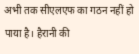अभी तक सीएलएफ का गठन नहीं हो पाया है। हैरानी की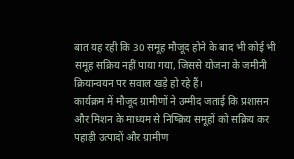बात यह रही कि 30 समूह मौजूद होने के बाद भी कोई भी समूह सक्रिय नहीं पाया गया, जिससे योजना के जमीनी क्रियान्वयन पर सवाल खड़े हो रहे हैं।
कार्यक्रम में मौजूद ग्रामीणों ने उम्मीद जताई कि प्रशासन और मिशन के माध्यम से निष्क्रिय समूहों को सक्रिय कर पहाड़ी उत्पादों और ग्रामीण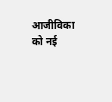आजीविका को नई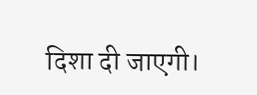दिशा दी जाएगी।